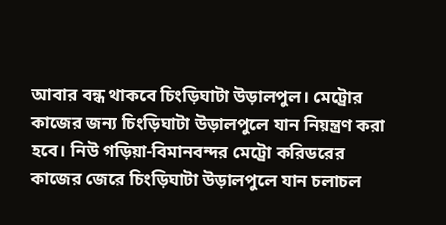আবার বন্ধ থাকবে চিংড়িঘাটা উড়ালপুল। মেট্রোর কাজের জন্য চিংড়িঘাটা উড়ালপুলে যান নিয়ন্ত্রণ করা হবে। নিউ গড়িয়া-বিমানবন্দর মেট্রো করিডরের কাজের জেরে চিংড়িঘাটা উড়ালপুলে যান চলাচল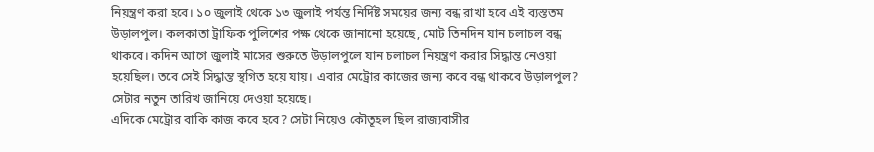নিয়ন্ত্রণ করা হবে। ১০ জুলাই থেকে ১৩ জুলাই পর্যন্ত নির্দিষ্ট সময়ের জন্য বন্ধ রাখা হবে এই ব্যস্ততম উড়ালপুল। কলকাতা ট্রাফিক পুলিশের পক্ষ থেকে জানানো হয়েছে, মোট তিনদিন যান চলাচল বন্ধ থাকবে। কদিন আগে জুলাই মাসের শুরুতে উড়ালপুলে যান চলাচল নিয়ন্ত্রণ করার সিদ্ধান্ত নেওয়া হয়েছিল। তবে সেই সিদ্ধান্ত স্থগিত হয়ে যায়। এবার মেট্রোর কাজের জন্য কবে বন্ধ থাকবে উড়ালপুল? সেটার নতুন তারিখ জানিয়ে দেওয়া হয়েছে।
এদিকে মেট্রোর বাকি কাজ কবে হবে? সেটা নিয়েও কৌতূহল ছিল রাজ্যবাসীর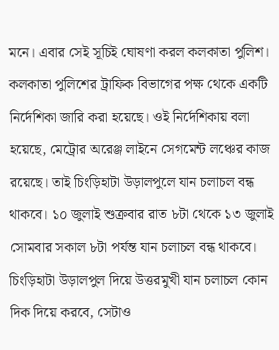মনে। এবার সেই সূচিই ঘোষণা করল কলকাতা পুলিশ। কলকাতা পুলিশের ট্রাফিক বিভাগের পক্ষ থেকে একটি নির্দেশিকা জারি করা হয়েছে। ওই নির্দেশিকায় বলা হয়েছে, মেট্রোর অরেঞ্জ লাইনে সেগমেন্ট লঞ্চের কাজ রয়েছে। তাই চিংড়িহাটা উড়ালপুলে যান চলাচল বন্ধ থাকবে। ১০ জুলাই শুক্রবার রাত ৮টা থেকে ১৩ জুলাই সোমবার সকাল ৮টা পর্যন্ত যান চলাচল বন্ধ থাকবে। চিংড়িহাটা উড়ালপুল দিয়ে উত্তরমুখী যান চলাচল কোন দিক দিয়ে করবে, সেটাও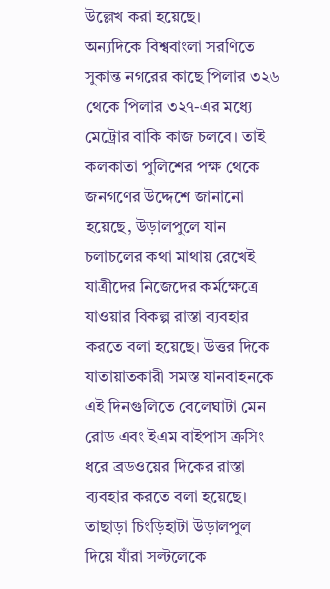উল্লেখ করা হয়েছে।
অন্যদিকে বিশ্ববাংলা সরণিতে সুকান্ত নগরের কাছে পিলার ৩২৬ থেকে পিলার ৩২৭-এর মধ্যে মেট্রোর বাকি কাজ চলবে। তাই কলকাতা পুলিশের পক্ষ থেকে জনগণের উদ্দেশে জানানো হয়েছে, উড়ালপুলে যান চলাচলের কথা মাথায় রেখেই যাত্রীদের নিজেদের কর্মক্ষেত্রে যাওয়ার বিকল্প রাস্তা ব্যবহার করতে বলা হয়েছে। উত্তর দিকে যাতায়াতকারী সমস্ত যানবাহনকে এই দিনগুলিতে বেলেঘাটা মেন রোড এবং ইএম বাইপাস ক্রসিং ধরে ব্রডওয়ের দিকের রাস্তা ব্যবহার করতে বলা হয়েছে।
তাছাড়া চিংড়িহাটা উড়ালপুল দিয়ে যাঁরা সল্টলেকে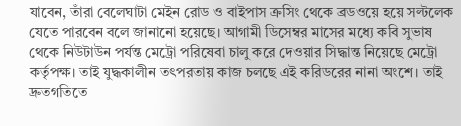যাবেন, তাঁরা বেলেঘাটা মেইন রোড ও বাইপাস ক্রসিং থেকে ব্রডওয়ে হয়ে সল্টলেক যেতে পারবেন বলে জানানো হয়েছে। আগামী ডিসেম্বর মাসের মধ্যে কবি সুভাষ থেকে নিউটাউন পর্যন্ত মেট্রো পরিষেবা চালু করে দেওয়ার সিদ্ধান্ত নিয়েছে মেট্রো কর্তৃপক্ষ। তাই যুদ্ধকালীন তৎপরতায় কাজ চলছে এই করিডরের নানা অংশে। তাই দ্রুতগতিতে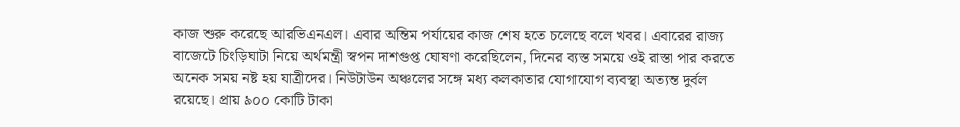কাজ শুরু করেছে আরভিএনএল। এবার অন্তিম পর্যায়ের কাজ শেষ হতে চলেছে বলে খবর। এবারের রাজ্য বাজেটে চিংড়িঘাটা নিয়ে অর্থমন্ত্রী স্বপন দাশগুপ্ত ঘোষণা করেছিলেন, দিনের ব্যস্ত সময়ে ওই রাস্তা পার করতে অনেক সময় নষ্ট হয় যাত্রীদের। নিউটাউন অঞ্চলের সঙ্গে মধ্য কলকাতার যোগাযোগ ব্যবস্থা অত্যন্ত দুর্বল রয়েছে। প্রায় ৯০০ কোটি টাকা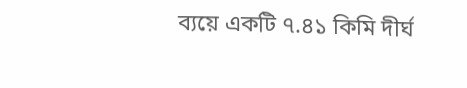ব্যয়ে একটি ৭.৪১ কিমি দীর্ঘ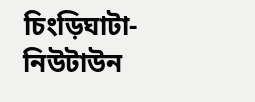চিংড়িঘাটা-নিউটাউন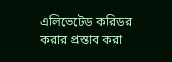এলিভেটেড করিডর করার প্রস্তাব করা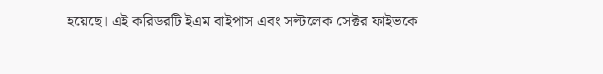হয়েছে। এই করিডরটি ইএম বাইপাস এবং সল্টলেক সেক্টর ফাইভকে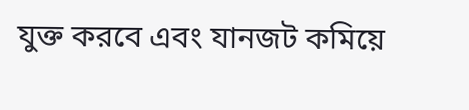যুক্ত করবে এবং যানজট কমিয়ে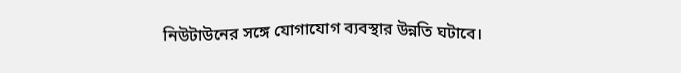নিউটাউনের সঙ্গে যোগাযোগ ব্যবস্থার উন্নতি ঘটাবে।